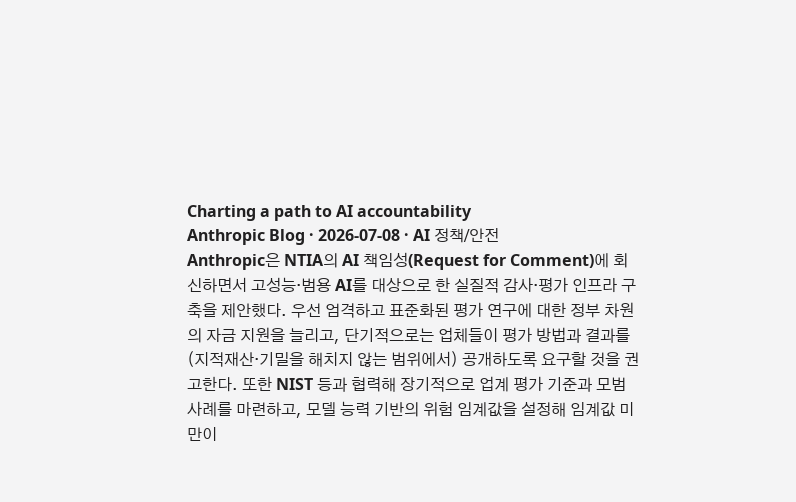Charting a path to AI accountability
Anthropic Blog · 2026-07-08 · AI 정책/안전
Anthropic은 NTIA의 AI 책임성(Request for Comment)에 회신하면서 고성능·범용 AI를 대상으로 한 실질적 감사·평가 인프라 구축을 제안했다. 우선 엄격하고 표준화된 평가 연구에 대한 정부 차원의 자금 지원을 늘리고, 단기적으로는 업체들이 평가 방법과 결과를 (지적재산·기밀을 해치지 않는 범위에서) 공개하도록 요구할 것을 권고한다. 또한 NIST 등과 협력해 장기적으로 업계 평가 기준과 모범사례를 마련하고, 모델 능력 기반의 위험 임계값을 설정해 임계값 미만이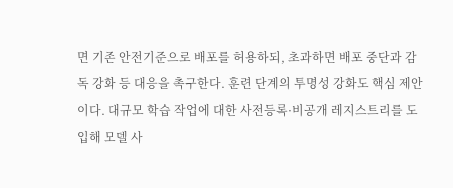면 기존 안전기준으로 배포를 허용하되, 초과하면 배포 중단과 감독 강화 등 대응을 촉구한다. 훈련 단계의 투명성 강화도 핵심 제안이다. 대규모 학습 작업에 대한 사전등록·비공개 레지스트리를 도입해 모델 사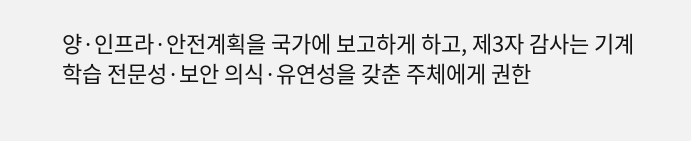양·인프라·안전계획을 국가에 보고하게 하고, 제3자 감사는 기계학습 전문성·보안 의식·유연성을 갖춘 주체에게 권한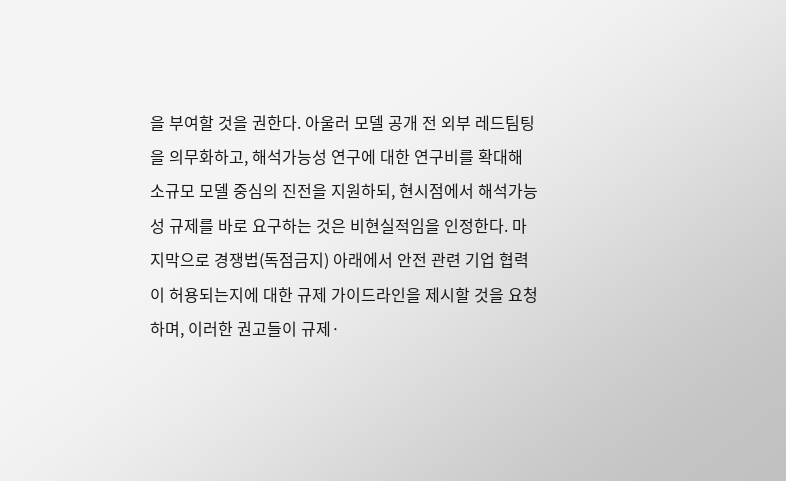을 부여할 것을 권한다. 아울러 모델 공개 전 외부 레드팀팅을 의무화하고, 해석가능성 연구에 대한 연구비를 확대해 소규모 모델 중심의 진전을 지원하되, 현시점에서 해석가능성 규제를 바로 요구하는 것은 비현실적임을 인정한다. 마지막으로 경쟁법(독점금지) 아래에서 안전 관련 기업 협력이 허용되는지에 대한 규제 가이드라인을 제시할 것을 요청하며, 이러한 권고들이 규제·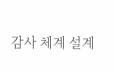감사 체계 설계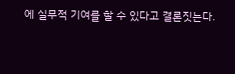에 실무적 기여를 할 수 있다고 결론짓는다.